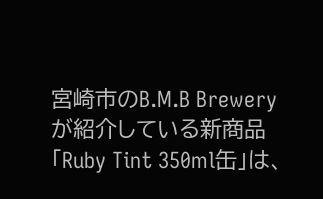宮崎市のB.M.B Breweryが紹介している新商品「Ruby Tint 350ml缶」は、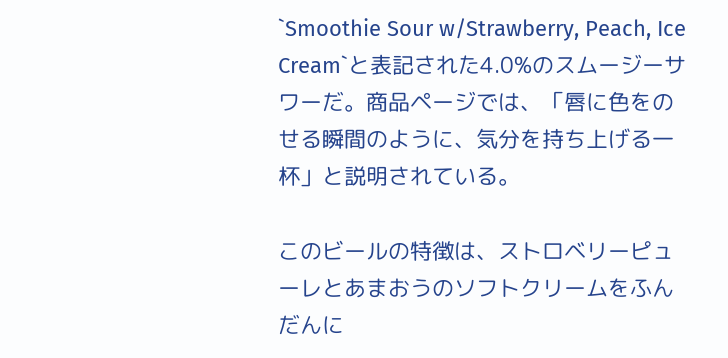`Smoothie Sour w/Strawberry, Peach, Ice Cream`と表記された4.0%のスムージーサワーだ。商品ページでは、「唇に色をのせる瞬間のように、気分を持ち上げる一杯」と説明されている。

このビールの特徴は、ストロベリーピューレとあまおうのソフトクリームをふんだんに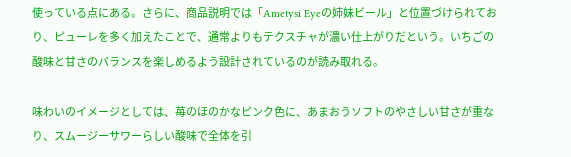使っている点にある。さらに、商品説明では「Ametysi Eyeの姉妹ビール」と位置づけられており、ピューレを多く加えたことで、通常よりもテクスチャが濃い仕上がりだという。いちごの酸味と甘さのバランスを楽しめるよう設計されているのが読み取れる。

味わいのイメージとしては、苺のほのかなピンク色に、あまおうソフトのやさしい甘さが重なり、スムージーサワーらしい酸味で全体を引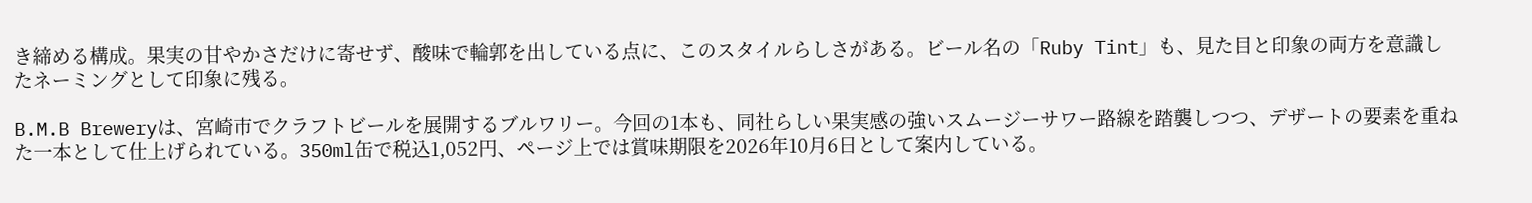き締める構成。果実の甘やかさだけに寄せず、酸味で輪郭を出している点に、このスタイルらしさがある。ビール名の「Ruby Tint」も、見た目と印象の両方を意識したネーミングとして印象に残る。

B.M.B Breweryは、宮崎市でクラフトビールを展開するブルワリー。今回の1本も、同社らしい果実感の強いスムージーサワー路線を踏襲しつつ、デザートの要素を重ねた一本として仕上げられている。350ml缶で税込1,052円、ページ上では賞味期限を2026年10月6日として案内している。